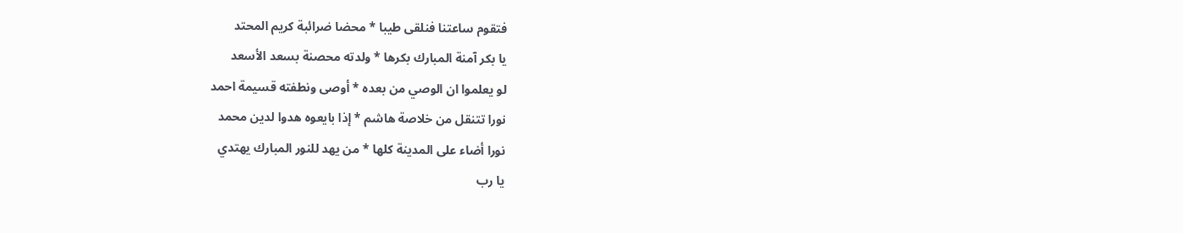فتقوم ساعتنا فنلقى طيبا * محضا ضرائبة كريم المحتد
يا بكر آمنة المبارك بكرها * ولدته محصنة بسعد الأسعد
لو يعلموا ان الوصي من بعده * أوصى ونطفته قسيمة احمد
نورا تتنقل من خلاصة هاشم * إذا بايعوه هدوا لدين محمد
نورا أضاء على المدينة كلها * من يهد للنور المبارك يهتدي
يا رب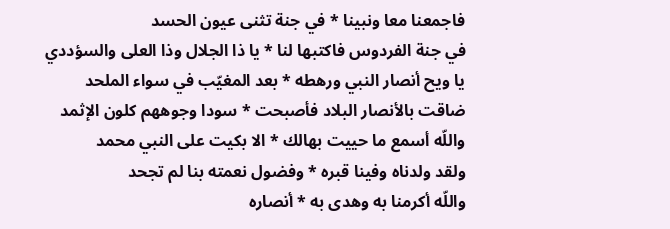فاجمعنا معا ونبينا * في جنة تثنى عيون الحسد
في جنة الفردوس فاكتبها لنا * يا ذا الجلال وذا العلى والسؤددي
يا ويح أنصار النبي ورهطه * بعد المغيّب في سواء الملحد
ضاقت بالأنصار البلاد فأصبحت * سودا وجوههم كلون الإثمد
واللّه أسمع ما حييت بهالك * الا بكيت على النبي محمد
ولقد ولدناه وفينا قبره * وفضول نعمته بنا لم تجحد
واللّه أكرمنا به وهدى به * أنصاره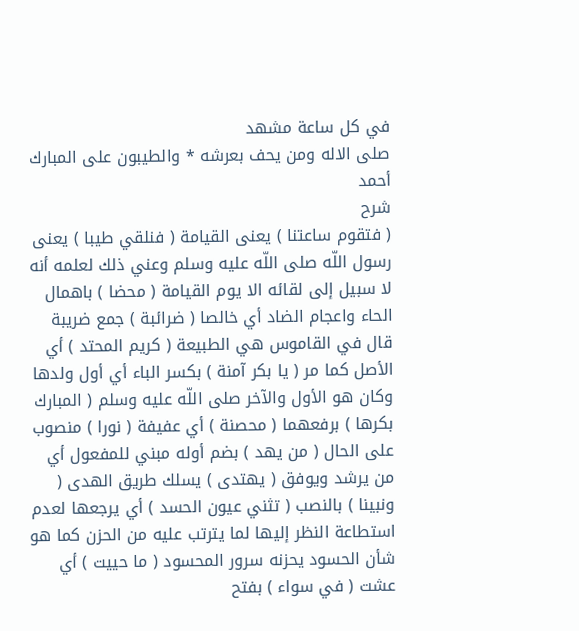في كل ساعة مشهد
صلى الاله ومن يحف بعرشه * والطيبون على المبارك أحمد
شرح
( فتقوم ساعتنا ) يعنى القيامة ( فنلقي طيبا ) يعنى رسول اللّه صلى اللّه عليه وسلم وعني ذلك لعلمه أنه لا سبيل إلى لقائه الا يوم القيامة ( محضا ) باهمال الحاء واعجام الضاد أي خالصا ( ضرائبة ) جمع ضريبة قال في القاموس هي الطبيعة ( كريم المحتد ) أي الأصل كما مر ( يا بكر آمنة ) بكسر الباء أي أول ولدها وكان هو الأول والآخر صلى اللّه عليه وسلم ( المبارك بكرها ) برفعهما ( محصنة ) أي عفيفة ( نورا ) منصوب على الحال ( من يهد ) بضم أوله مبني للمفعول أي من يرشد ويوفق ( يهتدى ) يسلك طريق الهدى ( ونبينا ) بالنصب ( تثني عيون الحسد ) أي يرجعها لعدم استطاعة النظر إليها لما يترتب عليه من الحزن كما هو شأن الحسود يحزنه سرور المحسود ( ما حييت ) أي عشت ( في سواء ) بفتح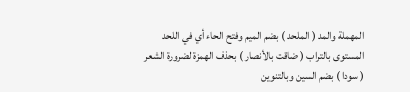المهملة والمد ( الملحد ) بضم الميم وفتح الحاء أي في اللحد المستوى بالتراب ( ضاقت بالأنصار ) بحذف الهمزة لضرورة الشعر ( سودا ) بضم السين وبالتنوين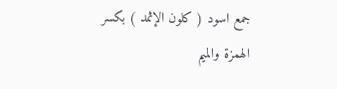جمع اسود ( كلون الإثمد ) بكسر الهمزة والميم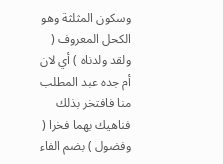وسكون المثلثة وهو الكحل المعروف ( ولقد ولدناه ) أي لان أم جده عبد المطلب منا فافتخر بذلك فناهيك بهما فخرا ( وفضول ) بضم الفاء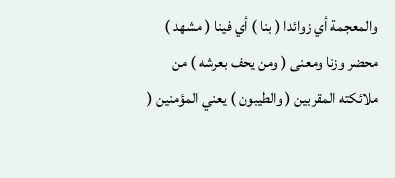والمعجمة أي زوائدا ( بنا ) أي فينا ( مشهد ) محضر وزنا ومعنى ( ومن يحف بعرشه ) من ملائكته المقربين ( والطيبون ) يعني المؤمنين (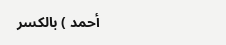أحمد ) بالكسر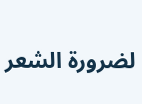لضرورة الشعر